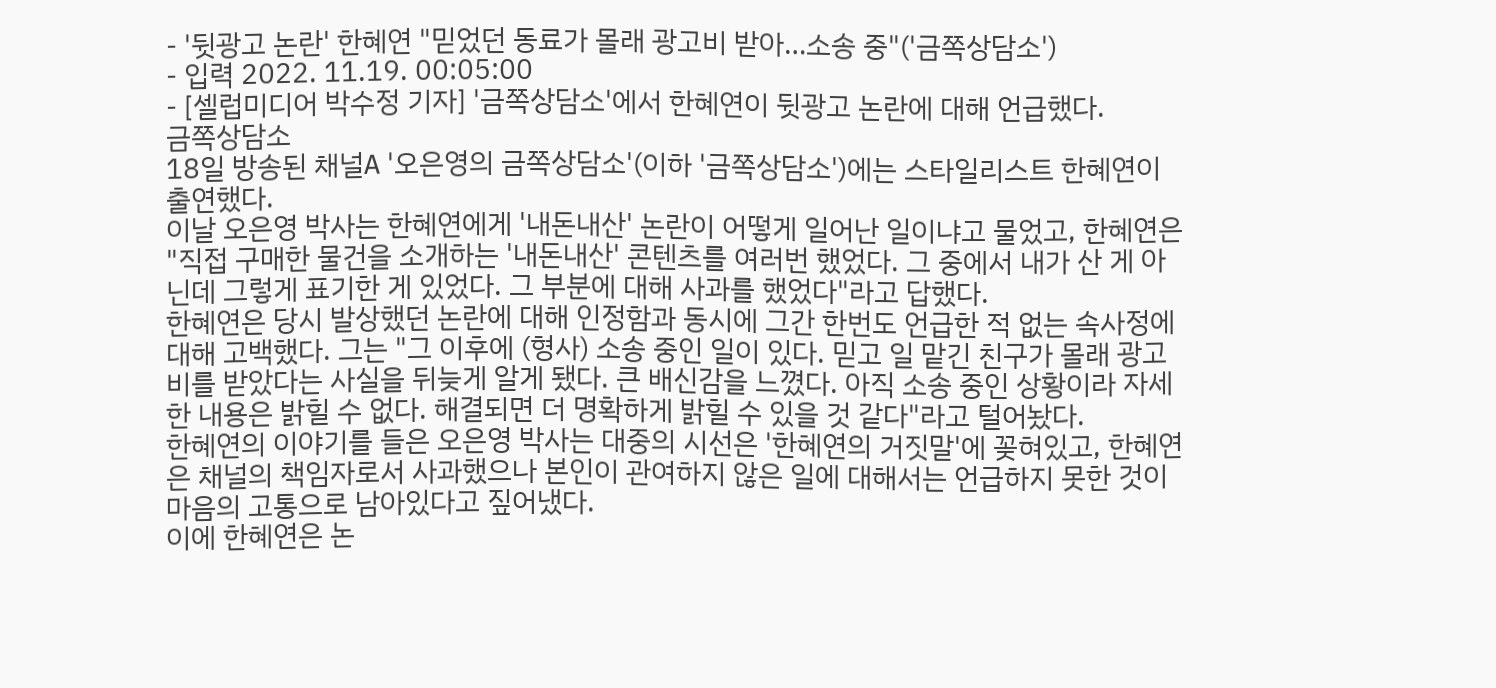- '뒷광고 논란' 한혜연 "믿었던 동료가 몰래 광고비 받아…소송 중"('금쪽상담소')
- 입력 2022. 11.19. 00:05:00
- [셀럽미디어 박수정 기자] '금쪽상담소'에서 한혜연이 뒷광고 논란에 대해 언급했다.
금쪽상담소
18일 방송된 채널A '오은영의 금쪽상담소'(이하 '금쪽상담소')에는 스타일리스트 한혜연이 출연했다.
이날 오은영 박사는 한혜연에게 '내돈내산' 논란이 어떻게 일어난 일이냐고 물었고, 한혜연은 "직접 구매한 물건을 소개하는 '내돈내산' 콘텐츠를 여러번 했었다. 그 중에서 내가 산 게 아닌데 그렇게 표기한 게 있었다. 그 부분에 대해 사과를 했었다"라고 답했다.
한혜연은 당시 발상했던 논란에 대해 인정함과 동시에 그간 한번도 언급한 적 없는 속사정에 대해 고백했다. 그는 "그 이후에 (형사) 소송 중인 일이 있다. 믿고 일 맡긴 친구가 몰래 광고비를 받았다는 사실을 뒤늦게 알게 됐다. 큰 배신감을 느꼈다. 아직 소송 중인 상황이라 자세한 내용은 밝힐 수 없다. 해결되면 더 명확하게 밝힐 수 있을 것 같다"라고 털어놨다.
한혜연의 이야기를 들은 오은영 박사는 대중의 시선은 '한혜연의 거짓말'에 꽂혀있고, 한혜연은 채널의 책임자로서 사과했으나 본인이 관여하지 않은 일에 대해서는 언급하지 못한 것이 마음의 고통으로 남아있다고 짚어냈다.
이에 한혜연은 논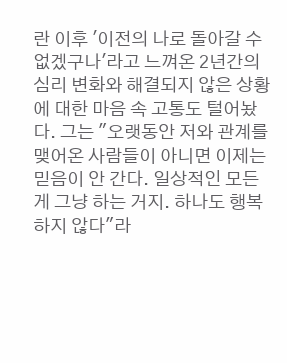란 이후 '이전의 나로 돌아갈 수 없겠구나'라고 느껴온 2년간의 심리 변화와 해결되지 않은 상황에 대한 마음 속 고통도 털어놨다. 그는 "오랫동안 저와 관계를 맺어온 사람들이 아니면 이제는 믿음이 안 간다. 일상적인 모든 게 그냥 하는 거지. 하나도 행복하지 않다"라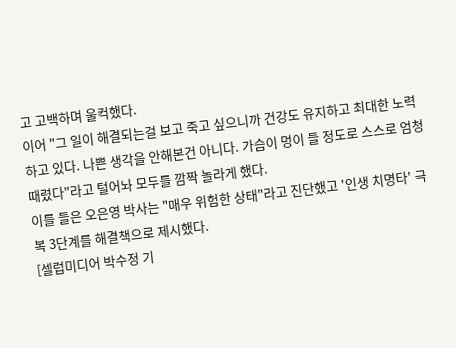고 고백하며 울컥했다.
이어 "그 일이 해결되는걸 보고 죽고 싶으니까 건강도 유지하고 최대한 노력하고 있다. 나쁜 생각을 안해본건 아니다. 가슴이 멍이 들 정도로 스스로 엄청 때렸다"라고 털어놔 모두를 깜짝 놀라게 했다.
이를 들은 오은영 박사는 "매우 위험한 상태"라고 진단했고 '인생 치명타' 극복 3단계를 해결책으로 제시했다.
[셀럽미디어 박수정 기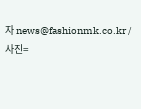자 news@fashionmk.co.kr / 사진=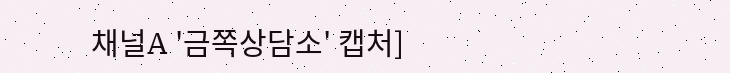채널A '금쪽상담소' 캡처]